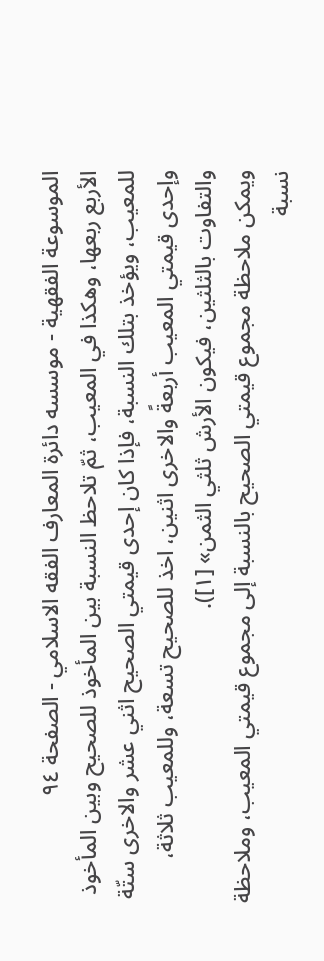الموسوعة الفقهية - موسسه دائرة المعارف الفقه الاسلامي - الصفحة ٩٤
الأربع ربعها، وهكذا في المعيب، ثمّ تلاحظ النسبة بين المأخوذ للصحيح وبين المأخوذ للمعيب، ويؤخذ بتلك النسبة، فإذا كان إحدى قيمتي الصحيح اثني عشر والاخرى ستّة وإحدى قيمتي المعيب أربعةً والاخرى اثنين، اخذ للصحيح تسعة، وللمعيب ثلاثة، والتفاوت بالثلثين، فيكون الأرش ثلثي الثمن» [١]).
ويمكن ملاحظة مجموع قيمتي الصحيح بالنسبة إلى مجموع قيمتي المعيب، وملاحظة نسبة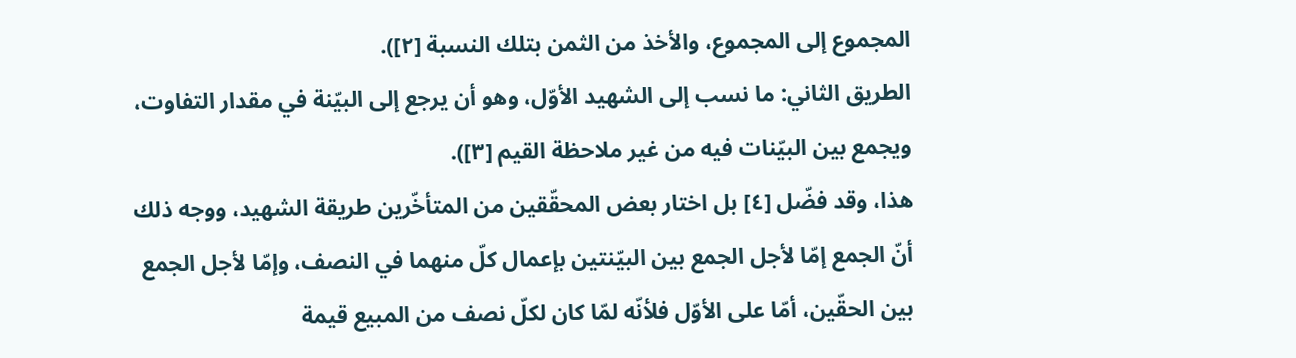المجموع إلى المجموع، والأخذ من الثمن بتلك النسبة [٢]).
الطريق الثاني: ما نسب إلى الشهيد الأوّل، وهو أن يرجع إلى البيّنة في مقدار التفاوت، ويجمع بين البيّنات فيه من غير ملاحظة القيم [٣]).
هذا، وقد فضّل [٤] بل اختار بعض المحقّقين من المتأخّرين طريقة الشهيد، ووجه ذلك أنّ الجمع إمّا لأجل الجمع بين البيّنتين بإعمال كلّ منهما في النصف، وإمّا لأجل الجمع بين الحقّين، أمّا على الأوّل فلأنّه لمّا كان لكلّ نصف من المبيع قيمة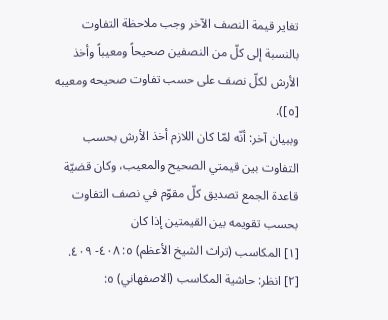تغاير قيمة النصف الآخر وجب ملاحظة التفاوت بالنسبة إلى كلّ من النصفين صحيحاً ومعيباً وأخذ الأرش لكلّ نصف على حسب تفاوت صحيحه ومعيبه [٥]).
وببيان آخر: أنّه لمّا كان اللازم أخذ الأرش بحسب التفاوت بين قيمتي الصحيح والمعيب، وكان قضيّة قاعدة الجمع تصديق كلّ مقوّم في نصف التفاوت بحسب تقويمه بين القيمتين إذا كان
[١] المكاسب (تراث الشيخ الأعظم) ٥: ٤٠٨- ٤٠٩.
[٢] انظر: حاشية المكاسب (الاصفهاني) ٥: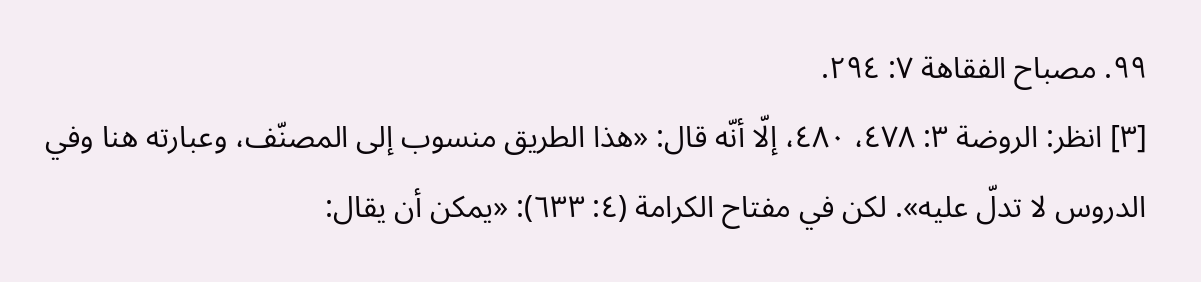٩٩. مصباح الفقاهة ٧: ٢٩٤.
[٣] انظر: الروضة ٣: ٤٧٨، ٤٨٠، إلّا أنّه قال: «هذا الطريق منسوب إلى المصنّف، وعبارته هنا وفي الدروس لا تدلّ عليه». لكن في مفتاح الكرامة (٤: ٦٣٣): «يمكن أن يقال: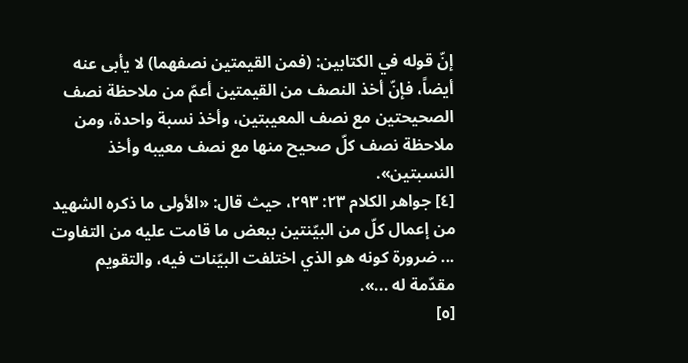إنّ قوله في الكتابين: (فمن القيمتين نصفهما) لا يأبى عنه أيضاً، فإنّ أخذ النصف من القيمتين أعمّ من ملاحظة نصف الصحيحتين مع نصف المعيبتين، وأخذ نسبة واحدة، ومن ملاحظة نصف كلّ صحيح منها مع نصف معيبه وأخذ النسبتين».
[٤] جواهر الكلام ٢٣: ٢٩٣، حيث قال: «الأولى ما ذكره الشهيد من إعمال كلّ من البيّنتين ببعض ما قامت عليه من التفاوت ... ضرورة كونه هو الذي اختلفت البيّنات فيه، والتقويم مقدّمة له ...».
[٥]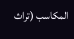المكاسب (تراث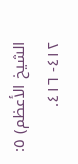الشيخ الأعظم) ٥: ٤١٢- ٤١٦.